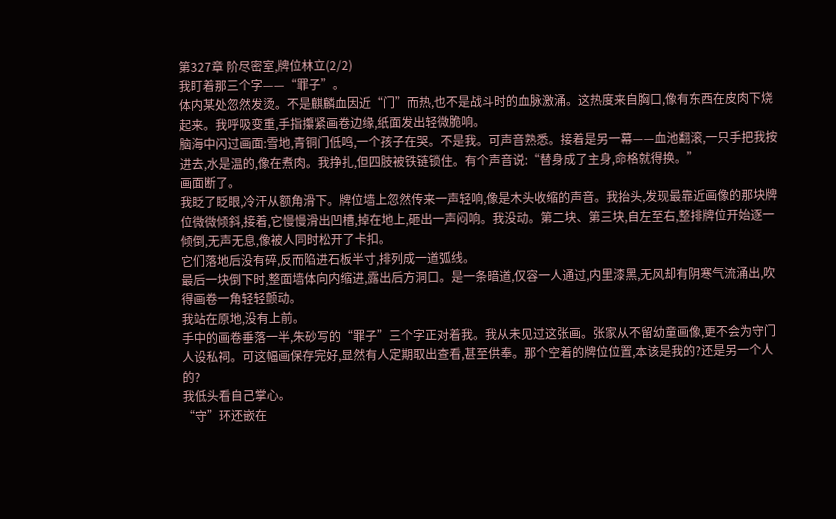第327章 阶尽密室,牌位林立(2/2)
我盯着那三个字——“罪子”。
体内某处忽然发烫。不是麒麟血因近“门”而热,也不是战斗时的血脉激涌。这热度来自胸口,像有东西在皮肉下烧起来。我呼吸变重,手指攥紧画卷边缘,纸面发出轻微脆响。
脑海中闪过画面:雪地,青铜门低鸣,一个孩子在哭。不是我。可声音熟悉。接着是另一幕——血池翻滚,一只手把我按进去,水是温的,像在煮肉。我挣扎,但四肢被铁链锁住。有个声音说:“替身成了主身,命格就得换。”
画面断了。
我眨了眨眼,冷汗从额角滑下。牌位墙上忽然传来一声轻响,像是木头收缩的声音。我抬头,发现最靠近画像的那块牌位微微倾斜,接着,它慢慢滑出凹槽,掉在地上,砸出一声闷响。我没动。第二块、第三块,自左至右,整排牌位开始逐一倾倒,无声无息,像被人同时松开了卡扣。
它们落地后没有碎,反而陷进石板半寸,排列成一道弧线。
最后一块倒下时,整面墙体向内缩进,露出后方洞口。是一条暗道,仅容一人通过,内里漆黑,无风却有阴寒气流涌出,吹得画卷一角轻轻颤动。
我站在原地,没有上前。
手中的画卷垂落一半,朱砂写的“罪子”三个字正对着我。我从未见过这张画。张家从不留幼童画像,更不会为守门人设私祠。可这幅画保存完好,显然有人定期取出查看,甚至供奉。那个空着的牌位位置,本该是我的?还是另一个人的?
我低头看自己掌心。
“守”环还嵌在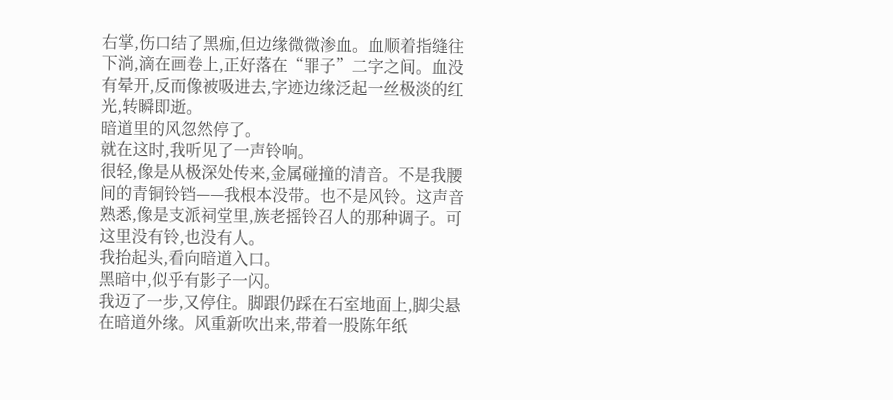右掌,伤口结了黑痂,但边缘微微渗血。血顺着指缝往下淌,滴在画卷上,正好落在“罪子”二字之间。血没有晕开,反而像被吸进去,字迹边缘泛起一丝极淡的红光,转瞬即逝。
暗道里的风忽然停了。
就在这时,我听见了一声铃响。
很轻,像是从极深处传来,金属碰撞的清音。不是我腰间的青铜铃铛——我根本没带。也不是风铃。这声音熟悉,像是支派祠堂里,族老摇铃召人的那种调子。可这里没有铃,也没有人。
我抬起头,看向暗道入口。
黑暗中,似乎有影子一闪。
我迈了一步,又停住。脚跟仍踩在石室地面上,脚尖悬在暗道外缘。风重新吹出来,带着一股陈年纸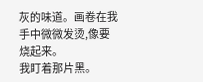灰的味道。画卷在我手中微微发烫,像要烧起来。
我盯着那片黑。